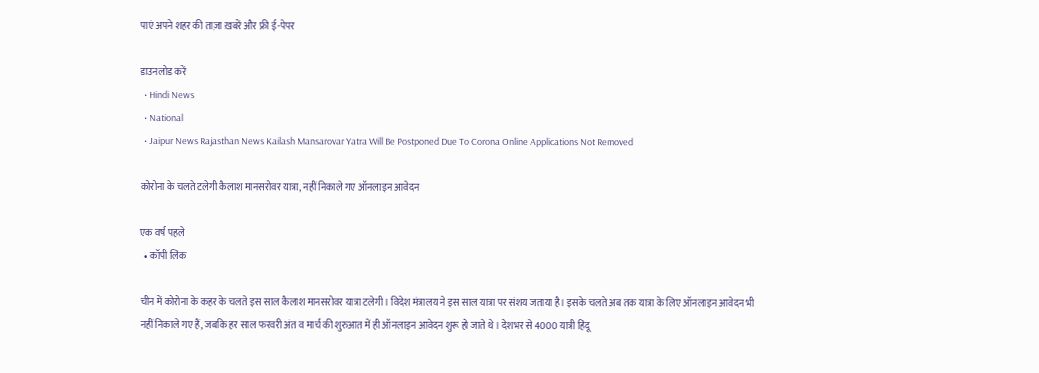पाएं अपने शहर की ताज़ा ख़बरें और फ्री ई-पेपर

डाउनलोड करें
  • Hindi News
  • National
  • Jaipur News Rajasthan News Kailash Mansarovar Yatra Will Be Postponed Due To Corona Online Applications Not Removed

कोरोना के चलते टलेगी कैलाश मानसरोवर यात्रा, नहीं निकाले गए ऑनलाइन आवेदन

एक वर्ष पहले
  • कॉपी लिंक

चीन में कोरोना के कहर के चलते इस साल कैलाश मानसरोवर यात्रा टलेगी। विदेश मंत्रालय ने इस साल यात्रा पर संशय जताया है। इसके चलते अब तक यात्रा के लिए ऑनलाइन आवेदन भी नहीं निकाले गए हैं, जबकि हर साल फरवरी अंत व मार्च की शुरुआत में ही ऑनलाइन आवेदन शुरू हो जाते थे। देशभर से 4000 यात्री हिंदू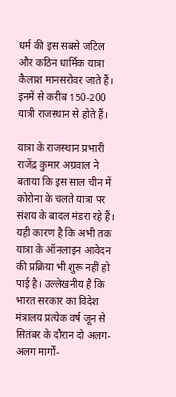धर्म की इस सबसे जटिल और कठिन धार्मिक यात्रा कैलाश मानसरोवर जाते हैं।
इनमें से करीब 150-200 यात्री राजस्थान से होते हैं।

यात्रा के राजस्थान प्रभारी राजेंद्र कुमार अग्रवाल ने बताया कि इस साल चीन में कोरोना के चलते यात्रा पर संशय के बादल मंडरा रहे हैं। यही कारण है कि अभी तक यात्रा के ऑनलाइन आवेदन की प्रक्रिया भी शुरू नहीं हो पाई है। उल्लेखनीय है कि भारत सरकार का विदेश मंत्रालय प्रत्येक वर्ष जून से सितंबर के दौरान दो अलग-अलग मार्गों-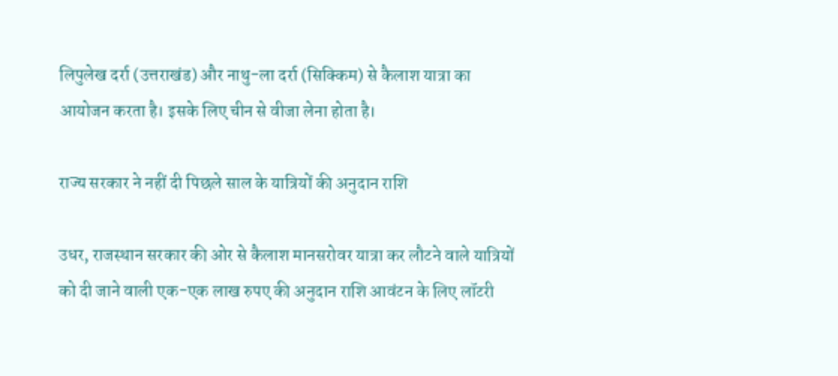लिपुलेख दर्रा (उत्तराखंड) और नाथु-ला दर्रा (सिक्किम) से कैलाश यात्रा का आयोजन करता है। इसके लिए चीन से वीजा लेना होता है।

राज्य सरकार ने नहीं दी पिछले साल के यात्रियों की अनुदान राशि

उधर, राजस्थान सरकार की ओर से कैलाश मानसरोवर यात्रा कर लौटने वाले यात्रियों को दी जाने वाली एक-एक लाख रुपए की अनुदान राशि आवंटन के लिए लॉटरी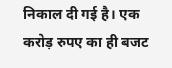निकाल दी गई है। एक करोड़ रुपए का ही बजट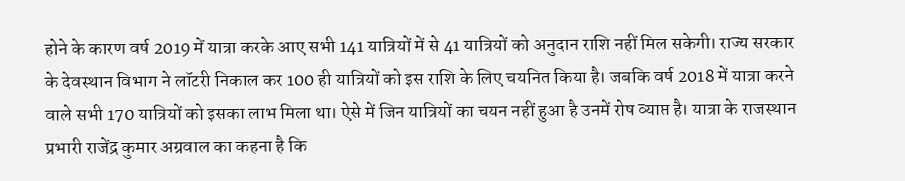होने के कारण वर्ष 2019 में यात्रा करके आए सभी 141 यात्रियों में से 41 यात्रियों को अनुदान राशि नहीं मिल सकेगी। राज्य सरकार के देवस्थान विभाग ने लॉटरी निकाल कर 100 ही यात्रियों को इस राशि के लिए चयनित किया है। जबकि वर्ष 2018 में यात्रा करने वाले सभी 170 यात्रियों को इसका लाभ मिला था। ऐसे में जिन यात्रियों का चयन नहीं हुआ है उनमें रोष व्याप्त है। यात्रा के राजस्थान प्रभारी राजेंद्र कुमार अग्रवाल का कहना है कि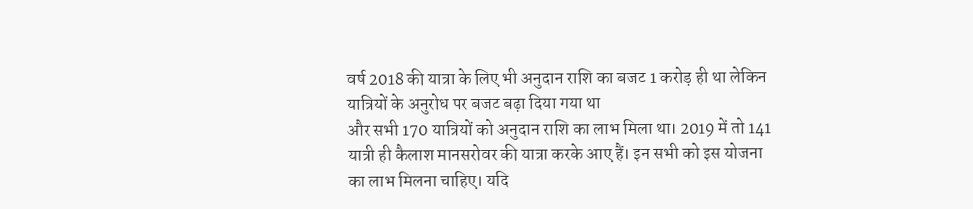वर्ष 2018 की यात्रा के लिए भी अनुदान राशि का बजट 1 करोड़ ही था लेकिन यात्रियों के अनुरोध पर बजट बढ़ा दिया गया था
और सभी 170 यात्रियों को अनुदान राशि का लाभ मिला था। 2019 में तो 141 यात्री ही कैलाश मानसरोवर की यात्रा करके आए हैं। इन सभी को इस योजना का लाभ मिलना चाहिए। यदि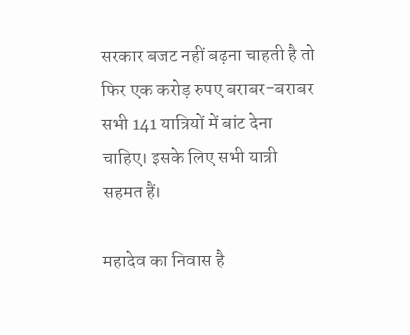सरकार बजट नहीं बढ़ना चाहती है तो फिर एक करोड़ रुपए बराबर-बराबर सभी 141 यात्रियों में बांट देना चाहिए। इसके लिए सभी यात्री सहमत हैं।

महादेव का निवास है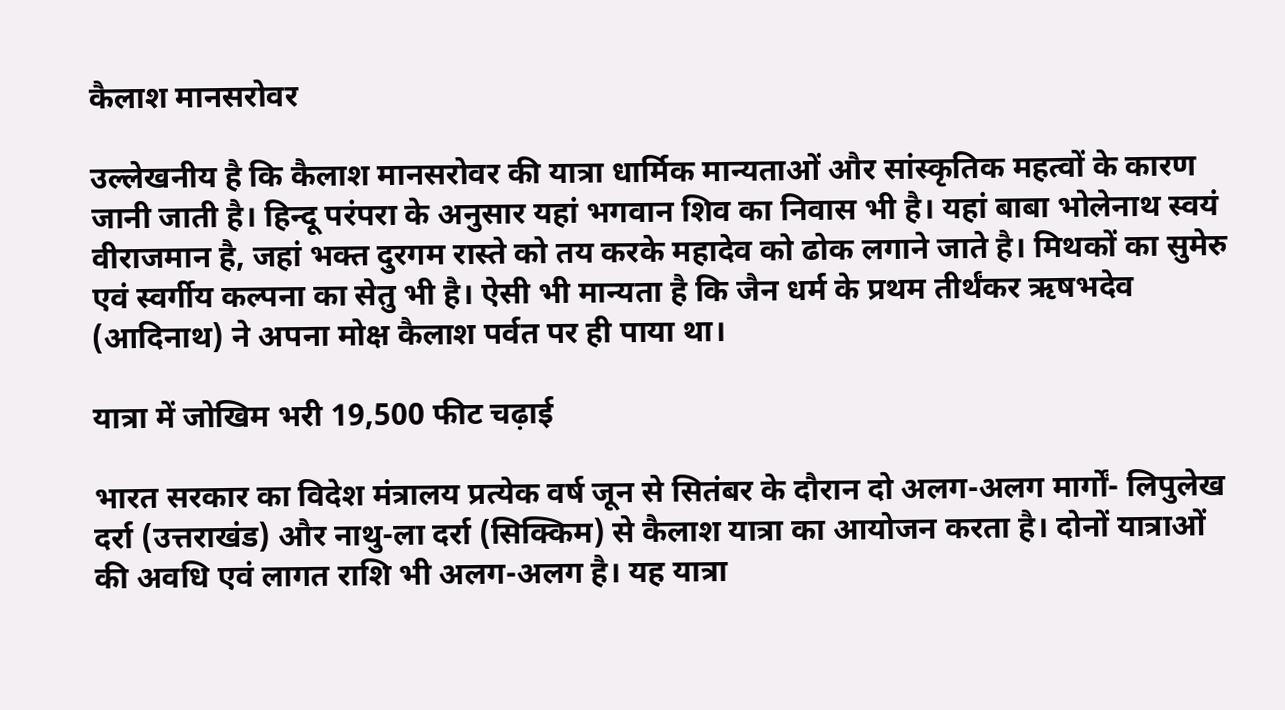कैलाश मानसरोवर

उल्लेखनीय है कि कैलाश मानसरोवर की यात्रा धार्मिक मान्यताओं और सांस्कृतिक महत्वों के कारण जानी जाती है। हिन्दू परंपरा के अनुसार यहां भगवान शिव का निवास भी है। यहां बाबा भोलेनाथ स्वयं वीराजमान है, जहां भक्त दुरगम रास्ते को तय करके महादेव को ढोक लगाने जाते है। मिथकों का सुमेरु एवं स्वर्गीय कल्पना का सेतु भी है। ऐसी भी मान्यता है कि जैन धर्म के प्रथम तीर्थंकर ऋषभदेव (आदिनाथ) ने अपना मोक्ष कैलाश पर्वत पर ही पाया था।

यात्रा में जोखिम भरी 19,500 फीट चढ़ाई

भारत सरकार का विदेश मंत्रालय प्रत्येक वर्ष जून से सितंबर के दौरान दो अलग-अलग मार्गों- लिपुलेख दर्रा (उत्तराखंड) और नाथु-ला दर्रा (सिक्किम) से कैलाश यात्रा का आयोजन करता है। दोनों यात्राओं की अवधि एवं लागत राशि भी अलग-अलग है। यह यात्रा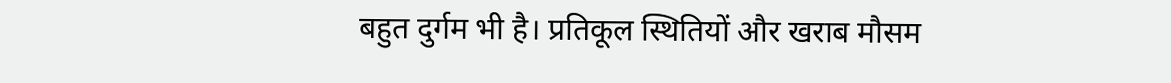बहुत दुर्गम भी है। प्रतिकूल स्थितियों और खराब मौसम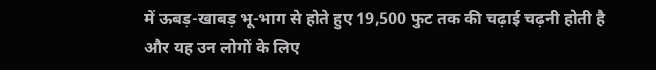में ऊबड़-खाबड़ भू-भाग से होते हुए 19,500 फुट तक की चढ़ाई चढ़नी होती है और यह उन लोगों के लिए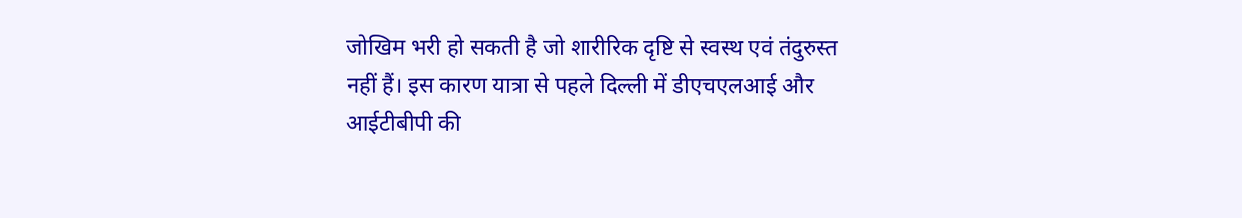जोखिम भरी हो सकती है जो शारीरिक दृष्टि से स्वस्थ एवं तंदुरुस्त नहीं हैं। इस कारण यात्रा से पहले दिल्ली में डीएचएलआई और आईटीबीपी की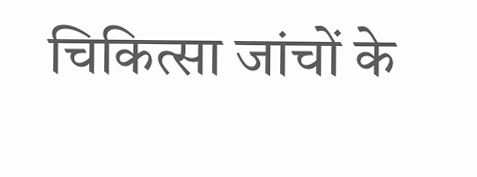चिकित्सा जांचों के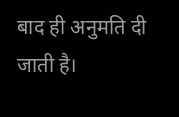बाद ही अनुमति दी जाती है।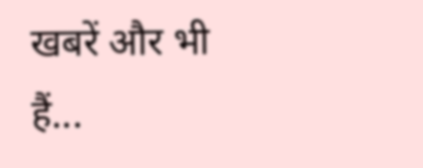खबरें और भी हैं...